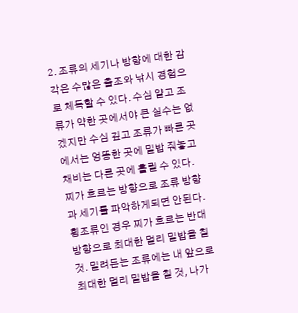2. 조류의 세기나 방향에 대한 감각은 수많은 출조와 낚시 경험으로 체득할 수 있다. 수심 얕고 조류가 약한 곳에서야 큰 실수는 없겠지만 수심 깊고 조류가 빠른 곳에서는 엉똥한 곳에 밑밥 줘놓고 채비는 다른 곳에 흘릴 수 있다. 찌가 흐르는 방향으로 조류 방향과 세기를 파악하게되면 안된다. 횡조류인 경우 찌가 흐르는 반대 방향으로 최대한 멀리 밑밥을 칠 것. 밀려든는 조류에는 내 앞으로 최대한 멀리 밑밥을 칠 것, 나가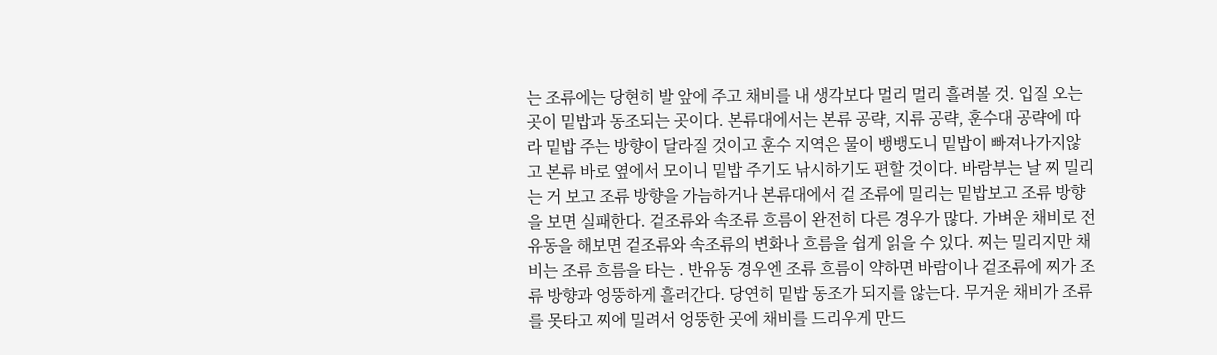는 조류에는 당현히 발 앞에 주고 채비를 내 생각보다 멀리 멀리 흘려볼 것. 입질 오는 곳이 밑밥과 동조되는 곳이다. 본류대에서는 본류 공략, 지류 공략, 훈수대 공략에 따라 밑밥 주는 방향이 달라질 것이고 훈수 지역은 물이 뱅뱅도니 밑밥이 빠져나가지않고 본류 바로 옆에서 모이니 밑밥 주기도 낚시하기도 편할 것이다. 바람부는 날 찌 밀리는 거 보고 조류 방향을 가늠하거나 본류대에서 겉 조류에 밀리는 밑밥보고 조류 방향을 보면 실패한다. 겉조류와 속조류 흐름이 완전히 다른 경우가 많다. 가벼운 채비로 전유동을 해보면 겉조류와 속조류의 변화나 흐름을 쉽게 읽을 수 있다. 찌는 밀리지만 채비는 조류 흐름을 타는 . 반유동 경우엔 조류 흐름이 약하면 바람이나 겉조류에 찌가 조류 방향과 엉뚱하게 흘러간다. 당연히 밑밥 동조가 되지를 않는다. 무거운 채비가 조류를 못타고 찌에 밀려서 엉뚱한 곳에 채비를 드리우게 만드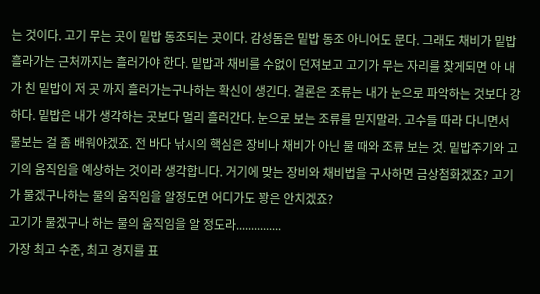는 것이다. 고기 무는 곳이 밑밥 동조되는 곳이다. 감성돔은 밑밥 동조 아니어도 문다. 그래도 채비가 밑밥 흘라가는 근처까지는 흘러가야 한다. 밑밥과 채비를 수없이 던져보고 고기가 무는 자리를 찾게되면 아 내가 친 밑밥이 저 곳 까지 흘러가는구나하는 확신이 생긴다. 결론은 조류는 내가 눈으로 파악하는 것보다 강하다. 밑밥은 내가 생각하는 곳보다 멀리 흘러간다. 눈으로 보는 조류를 믿지말라. 고수들 따라 다니면서 물보는 걸 좀 배워야겠죠. 전 바다 낚시의 핵심은 장비나 채비가 아닌 물 때와 조류 보는 것. 밑밥주기와 고기의 움직임을 예상하는 것이라 생각합니다. 거기에 맞는 장비와 채비법을 구사하면 금상첨화겠죠? 고기가 물겠구나하는 물의 움직임을 알정도면 어디가도 꽝은 안치겠죠?
고기가 물겠구나 하는 물의 움직임을 알 정도라...............
가장 최고 수준, 최고 경지를 표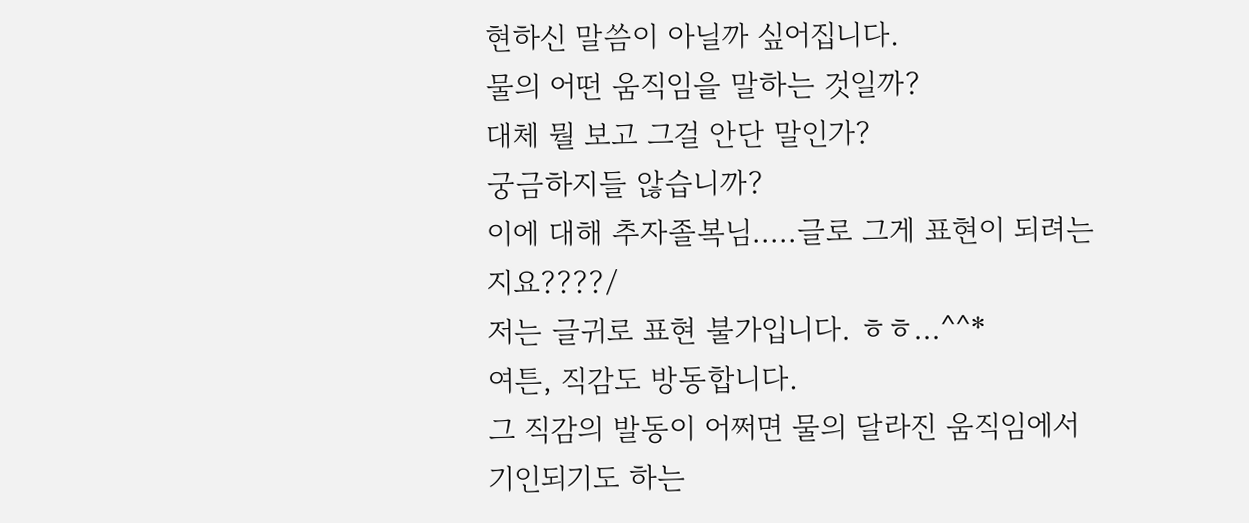현하신 말씀이 아닐까 싶어집니다.
물의 어떤 움직임을 말하는 것일까?
대체 뭘 보고 그걸 안단 말인가?
궁금하지들 않습니까?
이에 대해 추자졸복님.....글로 그게 표현이 되려는지요????/
저는 글귀로 표현 불가입니다. ㅎㅎ...^^*
여튼, 직감도 방동합니다.
그 직감의 발동이 어쩌면 물의 달라진 움직임에서 기인되기도 하는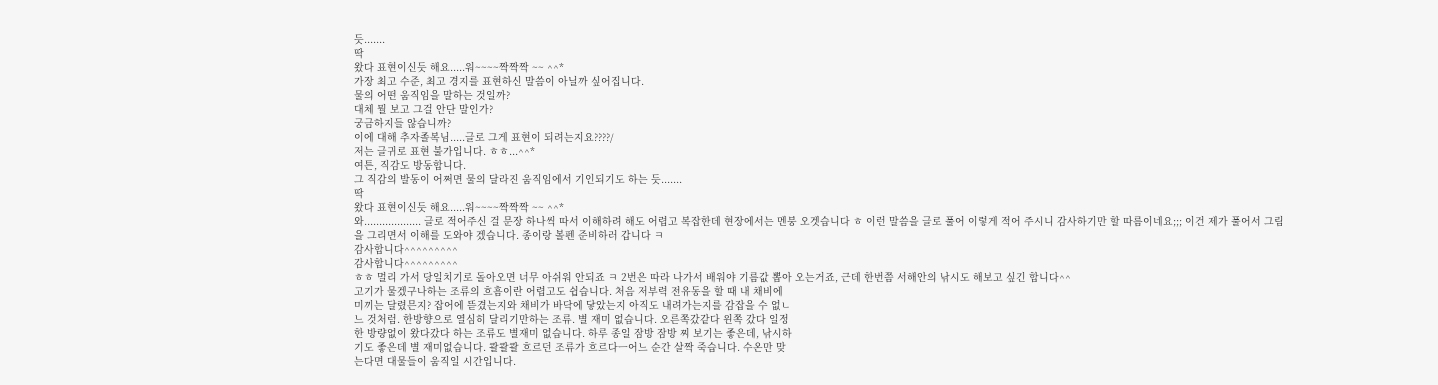듯.......
딱
왔다 표현이신듯 해요.....워~~~~짝짝짝 ~~ ^^*
가장 최고 수준, 최고 경지를 표현하신 말씀이 아닐까 싶어집니다.
물의 어떤 움직임을 말하는 것일까?
대체 뭘 보고 그걸 안단 말인가?
궁금하지들 않습니까?
이에 대해 추자졸복님.....글로 그게 표현이 되려는지요????/
저는 글귀로 표현 불가입니다. ㅎㅎ...^^*
여튼, 직감도 방동합니다.
그 직감의 발동이 어쩌면 물의 달라진 움직임에서 기인되기도 하는 듯.......
딱
왔다 표현이신듯 해요.....워~~~~짝짝짝 ~~ ^^*
와................... 글로 적어주신 걸 문장 하나씩 따서 이해하려 해도 어렵고 복잡한데 현장에서는 멘붕 오겟습니다 ㅎ 이런 말씀을 글로 풀어 이렇게 적어 주시니 감사하기만 할 따름이네요;;; 이건 제가 풀어서 그림을 그리면서 이해를 도와야 겠습니다. 종이랑 볼펜 준비하러 갑니다 ㅋ
감사합니다^^^^^^^^^
감사합니다^^^^^^^^^
ㅎㅎ 멀리 가서 당일치기로 돌아오면 너무 아쉬워 안되죠 ㅋ 2번은 따라 나가서 배워야 기름값 뽑아 오는거죠, 근데 한번쯤 서해안의 낚시도 해보고 싶긴 합니다^^
고기가 물겠구나하는 조류의 흐흠이란 어렵고도 쉽습니다. 처음 저부력 전유동을 할 때 내 채비에
미끼는 달렸믄지? 잡어에 뜯겼는지와 채비가 바닥에 닿았는지 아직도 내려가는지를 감잡을 수 없ㄴ
느 것처럼. 한방향으로 열심히 달리기만하는 조류. 별 재미 없습니다. 오른쪽갔같다 윈쪽 갔다 일정
한 방량없이 왔다갔다 하는 조류도 별재미 없습니다. 하루 종일 잠방 잠방 찌 보기는 좋은데, 낚시하
기도 좋은데 별 재미없습니다. 콸콸콸 흐르던 조류가 흐르다ㅡ어느 순간 살짝 죽습니다. 수온만 맞
는다면 대물들이 움직일 시간입니다.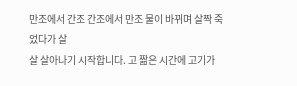만조에서 간조 간조에서 만조 물이 바뀌며 살짝 죽었다가 살
살 살아나기 시작합니다. 고 짦은 시간에 고기가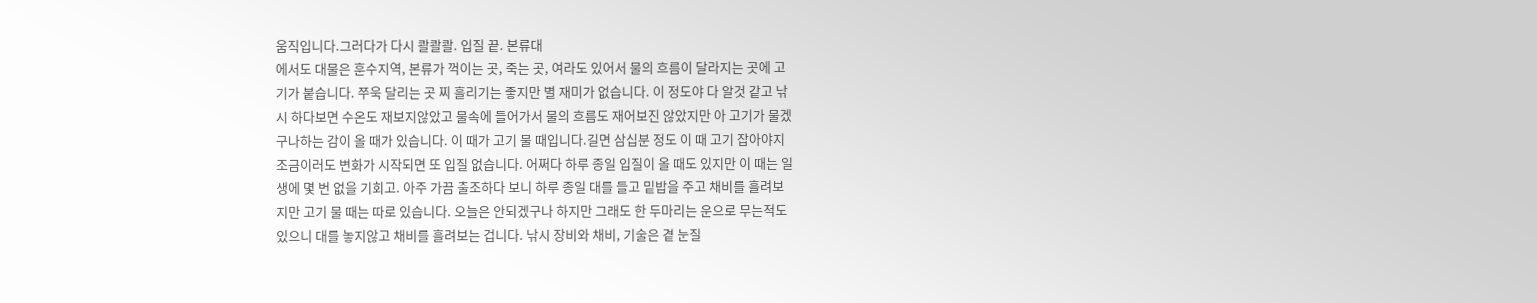움직입니다.그러다가 다시 콸콸콸. 입질 끝. 본류대
에서도 대물은 훈수지역, 본류가 꺽이는 곳, 죽는 곳, 여라도 있어서 물의 흐름이 달라지는 곳에 고
기가 붙습니다. 쭈욱 달리는 곳 찌 흘리기는 좋지만 별 재미가 없습니다. 이 정도야 다 알것 같고 낚
시 하다보면 수온도 재보지않았고 물속에 들어가서 물의 흐름도 재어보진 않았지만 아 고기가 물겠
구나하는 감이 올 때가 있습니다. 이 때가 고기 물 때입니다.길면 삼십분 정도 이 때 고기 잡아야지
조금이러도 변화가 시작되면 또 입질 없습니다. 어쩌다 하루 종일 입질이 올 때도 있지만 이 때는 일
생에 몇 번 없을 기회고. 아주 가끔 출조하다 보니 하루 종일 대를 들고 밑밥을 주고 채비를 흘려보
지만 고기 물 때는 따로 있습니다. 오늘은 안되겠구나 하지만 그래도 한 두마리는 운으로 무는적도
있으니 대를 놓지않고 채비를 흘려보는 겁니다. 낚시 장비와 채비, 기술은 곁 눈질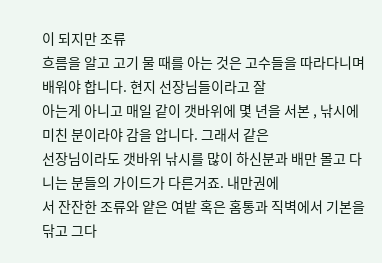이 되지만 조류
흐름을 알고 고기 물 때를 아는 것은 고수들을 따라다니며 배워야 합니다. 현지 선장님들이라고 잘
아는게 아니고 매일 같이 갯바위에 몇 년을 서본 , 낚시에 미친 분이라야 감을 압니다. 그래서 같은
선장님이라도 갯바위 낚시를 많이 하신분과 배만 몰고 다니는 분들의 가이드가 다른거죠. 내만권에
서 잔잔한 조류와 얕은 여밭 혹은 홈통과 직벽에서 기본을 닦고 그다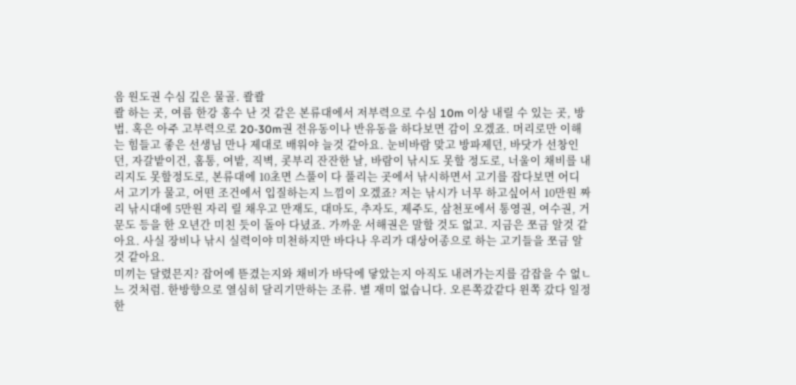음 원도권 수심 깊은 물골. 콸콸
콸 하는 곳, 여름 한강 홍수 난 것 같은 본류대에서 저부력으로 수심 10m 이상 내릴 수 있는 곳, 방
법. 혹은 아주 고부력으로 20-30m권 전유동이나 반유동을 하다보면 감이 오겠죠. 머리로만 이해
는 힘들고 좋은 선생님 만나 제대로 배워야 늘것 같아요. 눈비바람 맞고 방파제던, 바닷가 선창인
던, 자갈밭이건, 홈통, 여밭, 직벽, 콧부리 잔잔한 날, 바람이 낚시도 못할 정도로, 너울이 채비를 내
리지도 못할정도로, 본류대에 10초면 스풀이 다 풀리는 곳에서 낚시하면서 고기를 잡다보면 어디
서 고기가 물고, 어떤 조건에서 입질하는지 느낌이 오겠죠? 저는 낚시가 너무 하고싶어서 10만원 짜
리 낚시대에 5만원 자리 릴 채우고 만재도, 대마도, 추자도, 제주도, 삼천포에서 통영권, 여수권, 거
문도 등을 한 오년간 미친 듯이 돌아 다녔죠. 가까운 서해권은 말할 것도 없고. 지금은 쪼금 알것 같
아요. 사실 장비나 낚시 실력이야 미천하지만 바다나 우리가 대상어종으로 하는 고기들을 쪼금 알
것 같아요.
미끼는 달렸믄지? 잡어에 뜯겼는지와 채비가 바닥에 닿았는지 아직도 내려가는지를 감잡을 수 없ㄴ
느 것처럼. 한방향으로 열심히 달리기만하는 조류. 별 재미 없습니다. 오른쪽갔같다 윈쪽 갔다 일정
한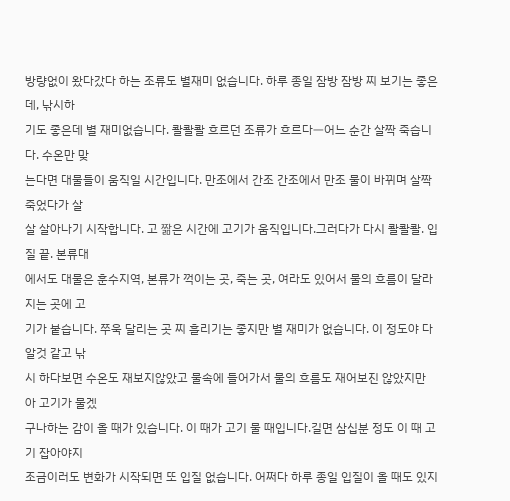방량없이 왔다갔다 하는 조류도 별재미 없습니다. 하루 종일 잠방 잠방 찌 보기는 좋은데, 낚시하
기도 좋은데 별 재미없습니다. 콸콸콸 흐르던 조류가 흐르다ㅡ어느 순간 살짝 죽습니다. 수온만 맞
는다면 대물들이 움직일 시간입니다. 만조에서 간조 간조에서 만조 물이 바뀌며 살짝 죽었다가 살
살 살아나기 시작합니다. 고 짦은 시간에 고기가 움직입니다.그러다가 다시 콸콸콸. 입질 끝. 본류대
에서도 대물은 훈수지역, 본류가 꺽이는 곳, 죽는 곳, 여라도 있어서 물의 흐름이 달라지는 곳에 고
기가 붙습니다. 쭈욱 달리는 곳 찌 흘리기는 좋지만 별 재미가 없습니다. 이 정도야 다 알것 같고 낚
시 하다보면 수온도 재보지않았고 물속에 들어가서 물의 흐름도 재어보진 않았지만 아 고기가 물겠
구나하는 감이 올 때가 있습니다. 이 때가 고기 물 때입니다.길면 삼십분 정도 이 때 고기 잡아야지
조금이러도 변화가 시작되면 또 입질 없습니다. 어쩌다 하루 종일 입질이 올 때도 있지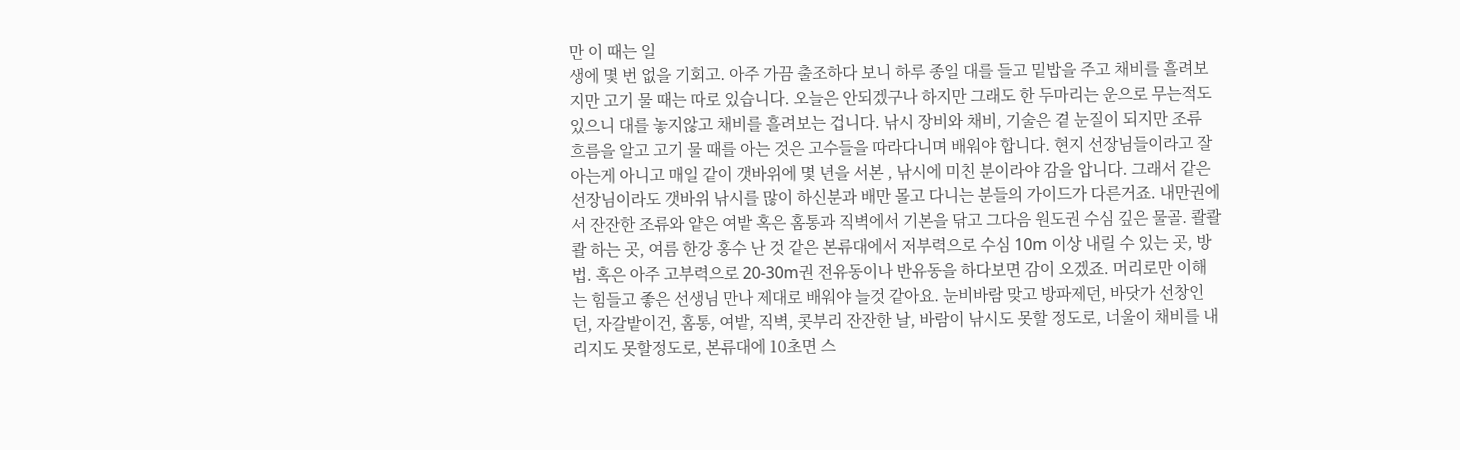만 이 때는 일
생에 몇 번 없을 기회고. 아주 가끔 출조하다 보니 하루 종일 대를 들고 밑밥을 주고 채비를 흘려보
지만 고기 물 때는 따로 있습니다. 오늘은 안되겠구나 하지만 그래도 한 두마리는 운으로 무는적도
있으니 대를 놓지않고 채비를 흘려보는 겁니다. 낚시 장비와 채비, 기술은 곁 눈질이 되지만 조류
흐름을 알고 고기 물 때를 아는 것은 고수들을 따라다니며 배워야 합니다. 현지 선장님들이라고 잘
아는게 아니고 매일 같이 갯바위에 몇 년을 서본 , 낚시에 미친 분이라야 감을 압니다. 그래서 같은
선장님이라도 갯바위 낚시를 많이 하신분과 배만 몰고 다니는 분들의 가이드가 다른거죠. 내만권에
서 잔잔한 조류와 얕은 여밭 혹은 홈통과 직벽에서 기본을 닦고 그다음 원도권 수심 깊은 물골. 콸콸
콸 하는 곳, 여름 한강 홍수 난 것 같은 본류대에서 저부력으로 수심 10m 이상 내릴 수 있는 곳, 방
법. 혹은 아주 고부력으로 20-30m권 전유동이나 반유동을 하다보면 감이 오겠죠. 머리로만 이해
는 힘들고 좋은 선생님 만나 제대로 배워야 늘것 같아요. 눈비바람 맞고 방파제던, 바닷가 선창인
던, 자갈밭이건, 홈통, 여밭, 직벽, 콧부리 잔잔한 날, 바람이 낚시도 못할 정도로, 너울이 채비를 내
리지도 못할정도로, 본류대에 10초면 스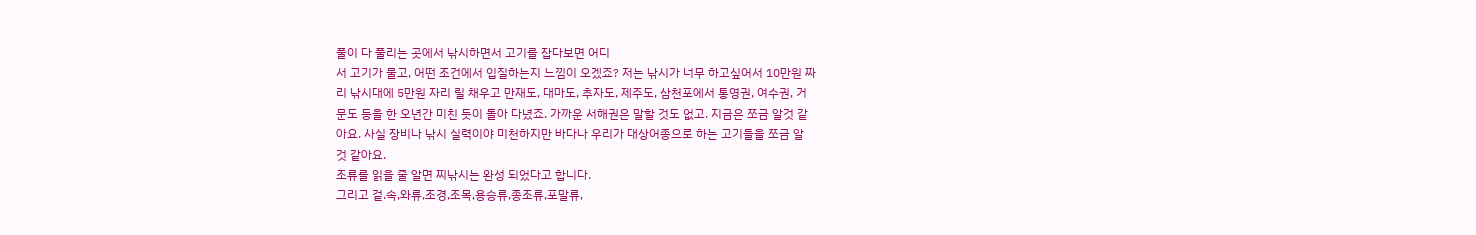풀이 다 풀리는 곳에서 낚시하면서 고기를 잡다보면 어디
서 고기가 물고, 어떤 조건에서 입질하는지 느낌이 오겠죠? 저는 낚시가 너무 하고싶어서 10만원 짜
리 낚시대에 5만원 자리 릴 채우고 만재도, 대마도, 추자도, 제주도, 삼천포에서 통영권, 여수권, 거
문도 등을 한 오년간 미친 듯이 돌아 다녔죠. 가까운 서해권은 말할 것도 없고. 지금은 쪼금 알것 같
아요. 사실 장비나 낚시 실력이야 미천하지만 바다나 우리가 대상어종으로 하는 고기들을 쪼금 알
것 같아요.
조류를 읽을 줄 알면 찌낚시는 완성 되었다고 합니다.
그리고 겉.속,와류,조경,조목,용승류,종조류,포말류,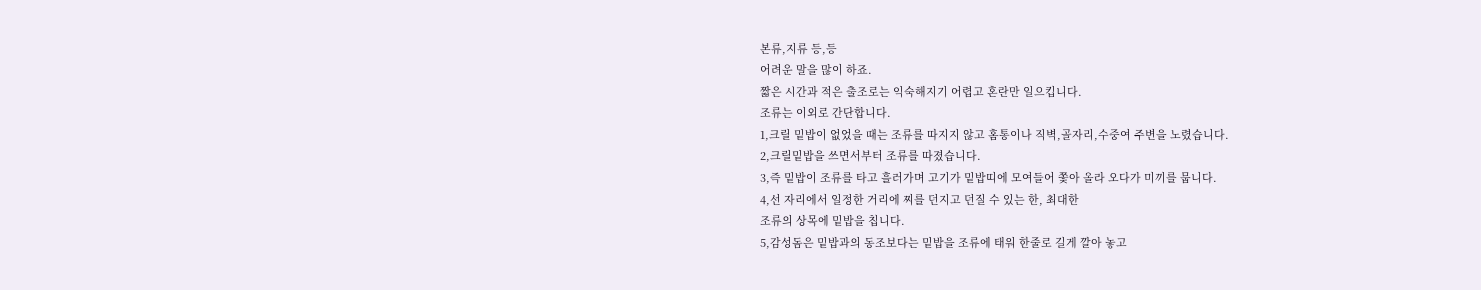본류,지류 등,등
어려운 말을 많이 하죠.
짧은 시간과 적은 출조로는 익숙해지기 어렵고 혼란만 일으킵니다.
조류는 이외로 간단합니다.
1,크릴 밑밥이 없었을 때는 조류를 따지지 않고 홈통이나 직벽,골자리,수중여 주변을 노렸습니다.
2,크릴밑밥을 쓰면서부터 조류를 따졌습니다.
3,즉 밑밥이 조류를 타고 흘러가며 고기가 밑밥띠에 모여들어 쫓아 올라 오다가 미끼를 뭅니다.
4,선 자리에서 일정한 거리에 찌를 던지고 던질 수 있는 한, 최대한
조류의 상목에 밑밥을 칩니다.
5,감성돔은 밑밥과의 동조보다는 밑밥을 조류에 태워 한줄로 길게 깔아 놓고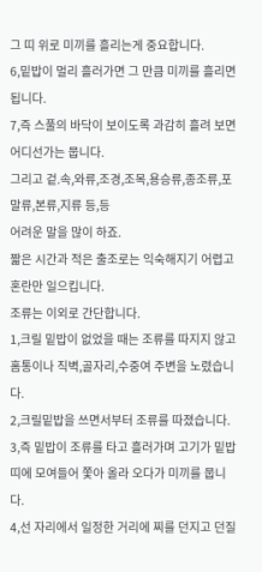그 띠 위로 미끼를 흘리는게 중요합니다.
6,밑밥이 멀리 흘러가면 그 만큼 미끼를 흘리면 됩니다.
7,즉 스풀의 바닥이 보이도록 과감히 흘려 보면 어디선가는 뭅니다.
그리고 겉.속,와류,조경,조목,용승류,종조류,포말류,본류,지류 등,등
어려운 말을 많이 하죠.
짧은 시간과 적은 출조로는 익숙해지기 어렵고 혼란만 일으킵니다.
조류는 이외로 간단합니다.
1,크릴 밑밥이 없었을 때는 조류를 따지지 않고 홈통이나 직벽,골자리,수중여 주변을 노렸습니다.
2,크릴밑밥을 쓰면서부터 조류를 따졌습니다.
3,즉 밑밥이 조류를 타고 흘러가며 고기가 밑밥띠에 모여들어 쫓아 올라 오다가 미끼를 뭅니다.
4,선 자리에서 일정한 거리에 찌를 던지고 던질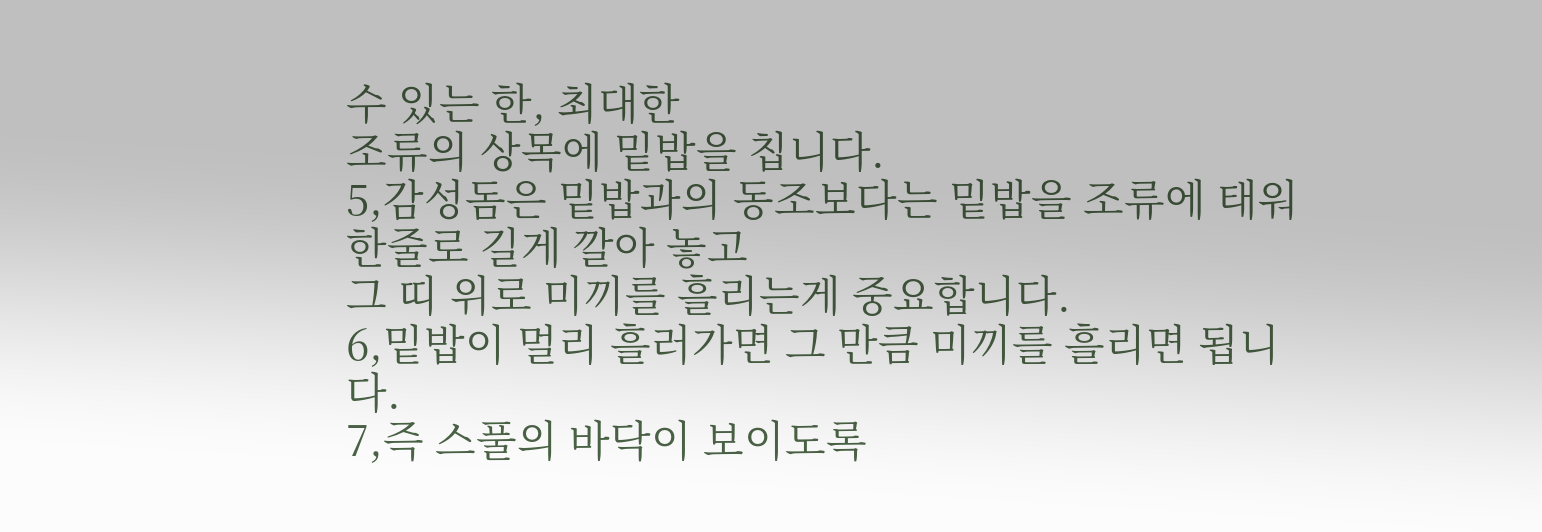수 있는 한, 최대한
조류의 상목에 밑밥을 칩니다.
5,감성돔은 밑밥과의 동조보다는 밑밥을 조류에 태워 한줄로 길게 깔아 놓고
그 띠 위로 미끼를 흘리는게 중요합니다.
6,밑밥이 멀리 흘러가면 그 만큼 미끼를 흘리면 됩니다.
7,즉 스풀의 바닥이 보이도록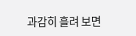과감히 흘려 보면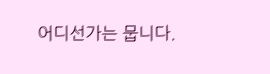어디선가는 뭅니다.